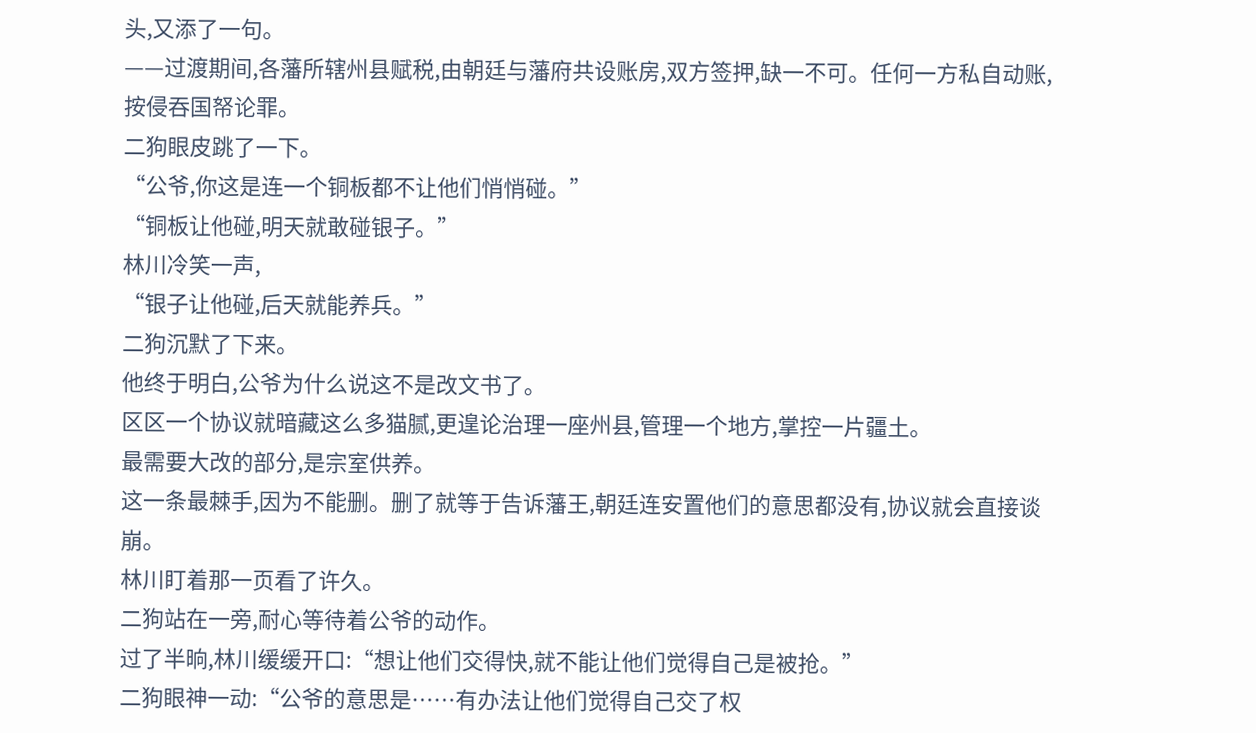头,又添了一句。
——过渡期间,各藩所辖州县赋税,由朝廷与藩府共设账房,双方签押,缺一不可。任何一方私自动账,按侵吞国帑论罪。
二狗眼皮跳了一下。
“公爷,你这是连一个铜板都不让他们悄悄碰。”
“铜板让他碰,明天就敢碰银子。”
林川冷笑一声,
“银子让他碰,后天就能养兵。”
二狗沉默了下来。
他终于明白,公爷为什么说这不是改文书了。
区区一个协议就暗藏这么多猫腻,更遑论治理一座州县,管理一个地方,掌控一片疆土。
最需要大改的部分,是宗室供养。
这一条最棘手,因为不能删。删了就等于告诉藩王,朝廷连安置他们的意思都没有,协议就会直接谈崩。
林川盯着那一页看了许久。
二狗站在一旁,耐心等待着公爷的动作。
过了半晌,林川缓缓开口:“想让他们交得快,就不能让他们觉得自己是被抢。”
二狗眼神一动:“公爷的意思是……有办法让他们觉得自己交了权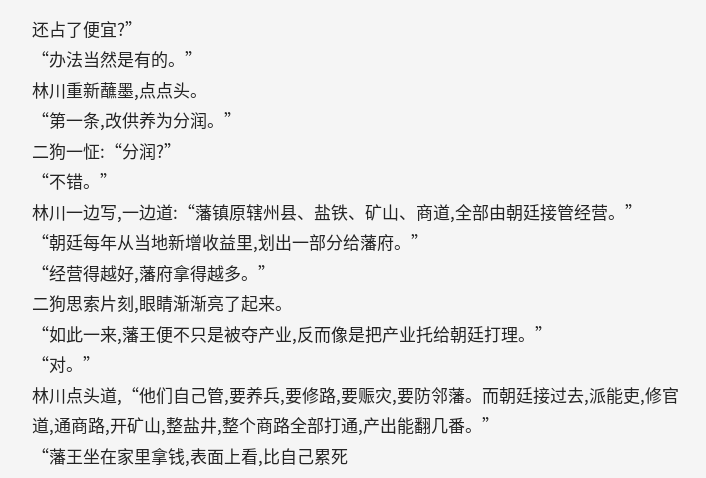还占了便宜?”
“办法当然是有的。”
林川重新蘸墨,点点头。
“第一条,改供养为分润。”
二狗一怔:“分润?”
“不错。”
林川一边写,一边道:“藩镇原辖州县、盐铁、矿山、商道,全部由朝廷接管经营。”
“朝廷每年从当地新增收益里,划出一部分给藩府。”
“经营得越好,藩府拿得越多。”
二狗思索片刻,眼睛渐渐亮了起来。
“如此一来,藩王便不只是被夺产业,反而像是把产业托给朝廷打理。”
“对。”
林川点头道,“他们自己管,要养兵,要修路,要赈灾,要防邻藩。而朝廷接过去,派能吏,修官道,通商路,开矿山,整盐井,整个商路全部打通,产出能翻几番。”
“藩王坐在家里拿钱,表面上看,比自己累死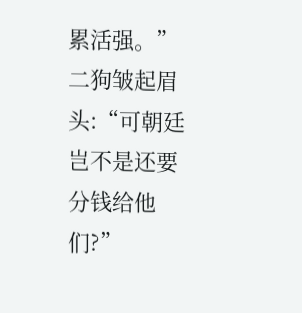累活强。”
二狗皱起眉头:“可朝廷岂不是还要分钱给他们?”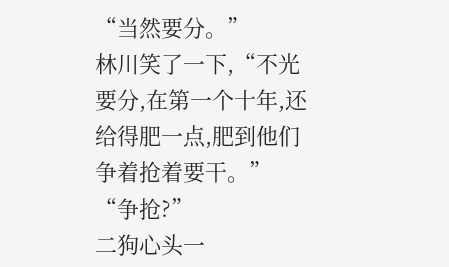“当然要分。”
林川笑了一下,“不光要分,在第一个十年,还给得肥一点,肥到他们争着抢着要干。”
“争抢?”
二狗心头一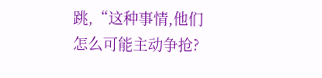跳,“这种事情,他们怎么可能主动争抢?